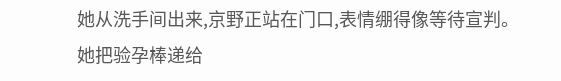她从洗手间出来,京野正站在门口,表情绷得像等待宣判。
她把验孕棒递给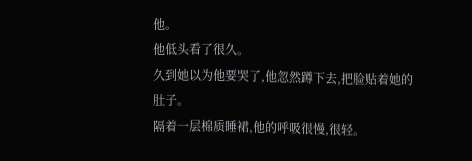他。
他低头看了很久。
久到她以为他要哭了,他忽然蹲下去,把脸贴着她的肚子。
隔着一层棉质睡裙,他的呼吸很慢,很轻。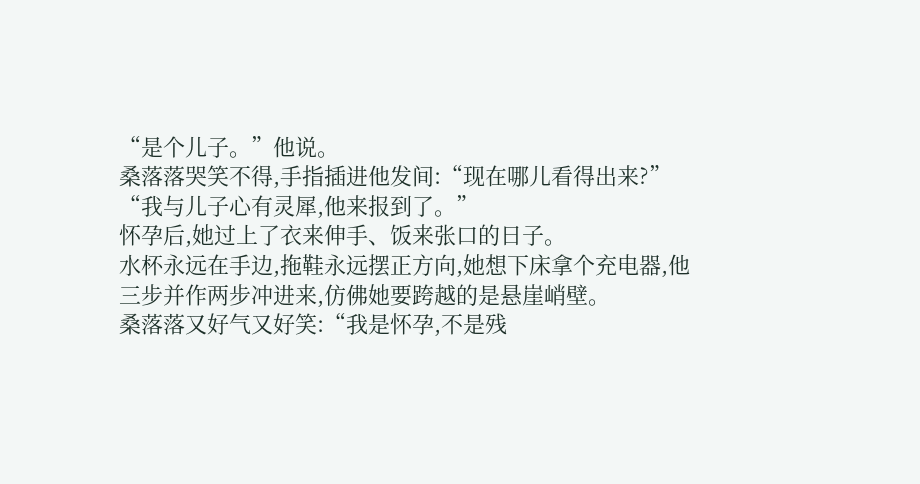“是个儿子。”他说。
桑落落哭笑不得,手指插进他发间:“现在哪儿看得出来?”
“我与儿子心有灵犀,他来报到了。”
怀孕后,她过上了衣来伸手、饭来张口的日子。
水杯永远在手边,拖鞋永远摆正方向,她想下床拿个充电器,他三步并作两步冲进来,仿佛她要跨越的是悬崖峭壁。
桑落落又好气又好笑:“我是怀孕,不是残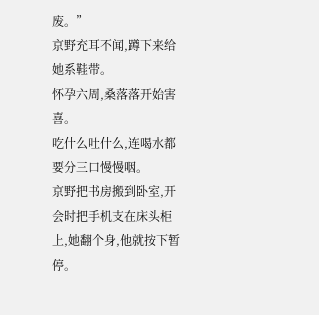废。”
京野充耳不闻,蹲下来给她系鞋带。
怀孕六周,桑落落开始害喜。
吃什么吐什么,连喝水都要分三口慢慢咽。
京野把书房搬到卧室,开会时把手机支在床头柜上,她翻个身,他就按下暂停。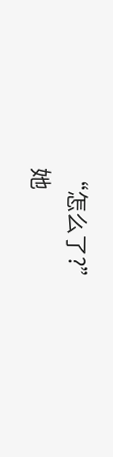“怎么了?”
她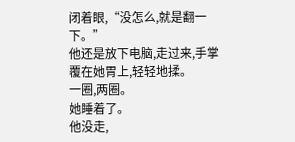闭着眼,“没怎么,就是翻一下。”
他还是放下电脑,走过来,手掌覆在她胃上,轻轻地揉。
一圈,两圈。
她睡着了。
他没走,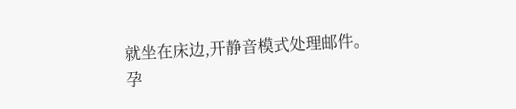就坐在床边,开静音模式处理邮件。
孕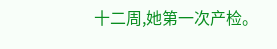十二周,她第一次产检。